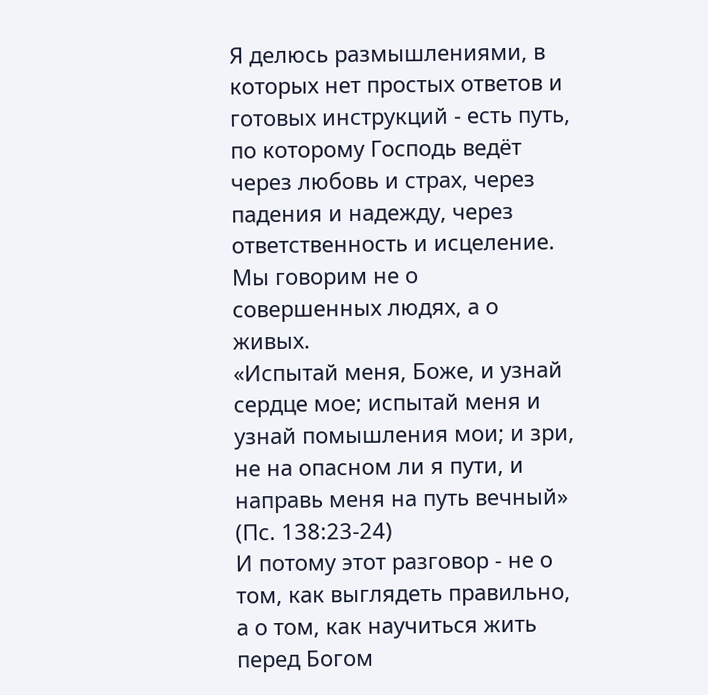Я делюсь размышлениями, в которых нет простых ответов и готовых инструкций - есть путь, по которому Господь ведёт через любовь и страх, через падения и надежду, через ответственность и исцеление. Мы говорим не о совершенных людях, а о живых.
«Испытай меня, Боже, и узнай сердце мое; испытай меня и узнай помышления мои; и зри, не на опасном ли я пути, и направь меня на путь вечный» (Пс. 138:23-24)
И потому этот разговор - не о том, как выглядеть правильно, а о том, как научиться жить перед Богом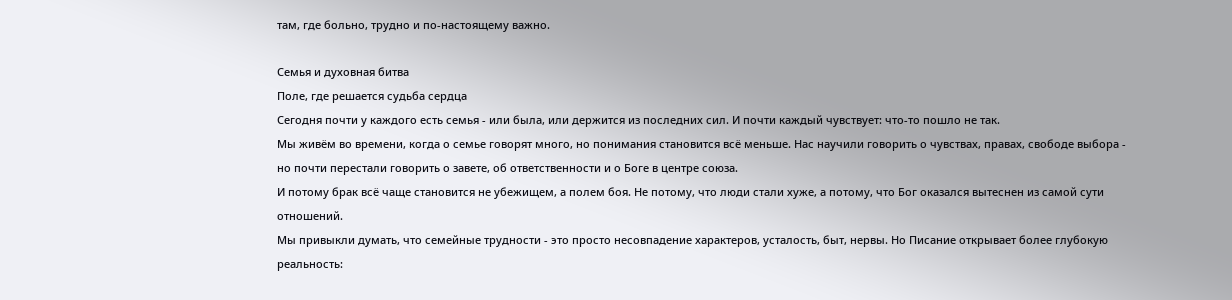там, где больно, трудно и по-настоящему важно.

Семья и духовная битва
Поле, где решается судьба сердца
Сегодня почти у каждого есть семья - или была, или держится из последних сил. И почти каждый чувствует: что-то пошло не так.
Мы живём во времени, когда о семье говорят много, но понимания становится всё меньше. Нас научили говорить о чувствах, правах, свободе выбора - но почти перестали говорить о завете, об ответственности и о Боге в центре союза.
И потому брак всё чаще становится не убежищем, а полем боя. Не потому, что люди стали хуже, а потому, что Бог оказался вытеснен из самой сути отношений.
Мы привыкли думать, что семейные трудности - это просто несовпадение характеров, усталость, быт, нервы. Но Писание открывает более глубокую реальность: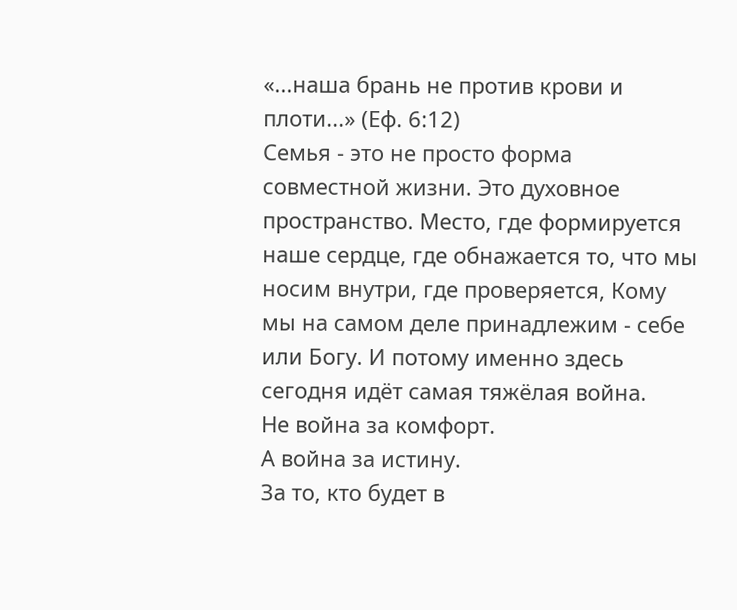«...наша брань не против крови и плоти...» (Еф. 6:12)
Семья - это не просто форма совместной жизни. Это духовное пространство. Место, где формируется наше сердце, где обнажается то, что мы носим внутри, где проверяется, Кому мы на самом деле принадлежим - себе или Богу. И потому именно здесь сегодня идёт самая тяжёлая война.
Не война за комфорт.
А война за истину.
За то, кто будет в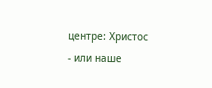центре: Христос - или наше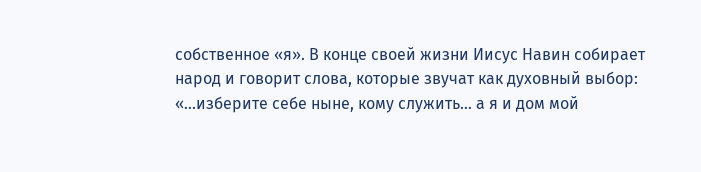собственное «я». В конце своей жизни Иисус Навин собирает народ и говорит слова, которые звучат как духовный выбор:
«...изберите себе ныне, кому служить... а я и дом мой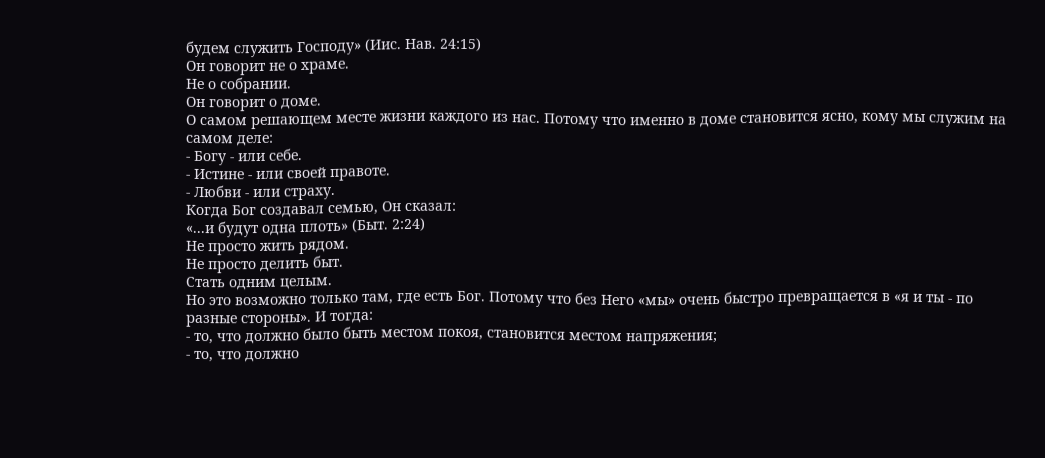будем служить Господу» (Иис. Нав. 24:15)
Он говорит не о храме.
Не о собрании.
Он говорит о доме.
О самом решающем месте жизни каждого из нас. Потому что именно в доме становится ясно, кому мы служим на самом деле:
- Богу - или себе.
- Истине - или своей правоте.
- Любви - или страху.
Когда Бог создавал семью, Он сказал:
«...и будут одна плоть» (Быт. 2:24)
Не просто жить рядом.
Не просто делить быт.
Стать одним целым.
Но это возможно только там, где есть Бог. Потому что без Него «мы» очень быстро превращается в «я и ты - по разные стороны». И тогда:
- то, что должно было быть местом покоя, становится местом напряжения;
- то, что должно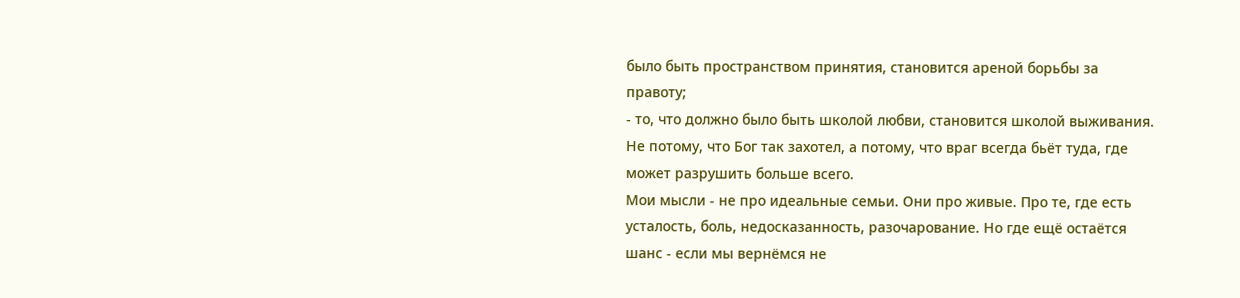было быть пространством принятия, становится ареной борьбы за правоту;
- то, что должно было быть школой любви, становится школой выживания.
Не потому, что Бог так захотел, а потому, что враг всегда бьёт туда, где может разрушить больше всего.
Мои мысли - не про идеальные семьи. Они про живые. Про те, где есть усталость, боль, недосказанность, разочарование. Но где ещё остаётся шанс - если мы вернёмся не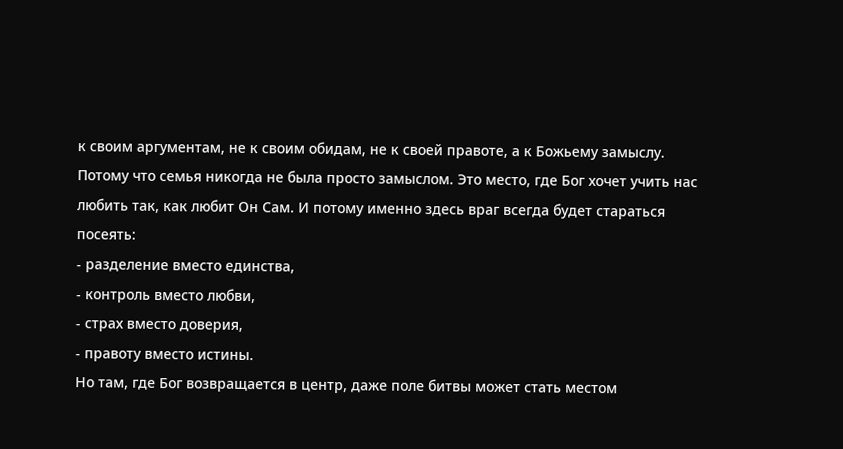к своим аргументам, не к своим обидам, не к своей правоте, а к Божьему замыслу.
Потому что семья никогда не была просто замыслом. Это место, где Бог хочет учить нас любить так, как любит Он Сам. И потому именно здесь враг всегда будет стараться посеять:
- разделение вместо единства,
- контроль вместо любви,
- страх вместо доверия,
- правоту вместо истины.
Но там, где Бог возвращается в центр, даже поле битвы может стать местом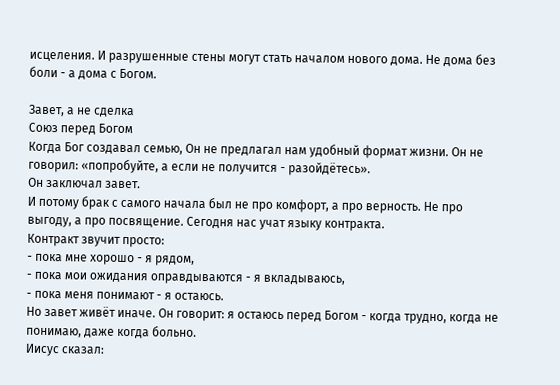исцеления. И разрушенные стены могут стать началом нового дома. Не дома без боли - а дома с Богом.

Завет, а не сделка
Союз перед Богом
Когда Бог создавал семью, Он не предлагал нам удобный формат жизни. Он не говорил: «попробуйте, а если не получится - разойдётесь».
Он заключал завет.
И потому брак с самого начала был не про комфорт, а про верность. Не про выгоду, а про посвящение. Сегодня нас учат языку контракта.
Контракт звучит просто:
- пока мне хорошо - я рядом,
- пока мои ожидания оправдываются - я вкладываюсь,
- пока меня понимают - я остаюсь.
Но завет живёт иначе. Он говорит: я остаюсь перед Богом - когда трудно, когда не понимаю, даже когда больно.
Иисус сказал: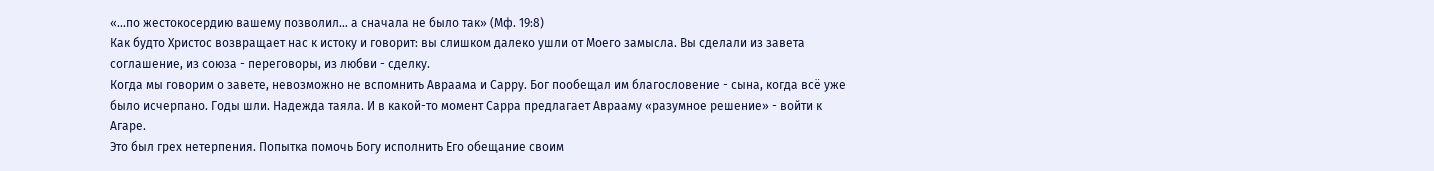«...по жестокосердию вашему позволил... а сначала не было так» (Мф. 19:8)
Как будто Христос возвращает нас к истоку и говорит: вы слишком далеко ушли от Моего замысла. Вы сделали из завета соглашение, из союза - переговоры, из любви - сделку.
Когда мы говорим о завете, невозможно не вспомнить Авраама и Сарру. Бог пообещал им благословение - сына, когда всё уже было исчерпано. Годы шли. Надежда таяла. И в какой-то момент Сарра предлагает Аврааму «разумное решение» - войти к Агаре.
Это был грех нетерпения. Попытка помочь Богу исполнить Его обещание своим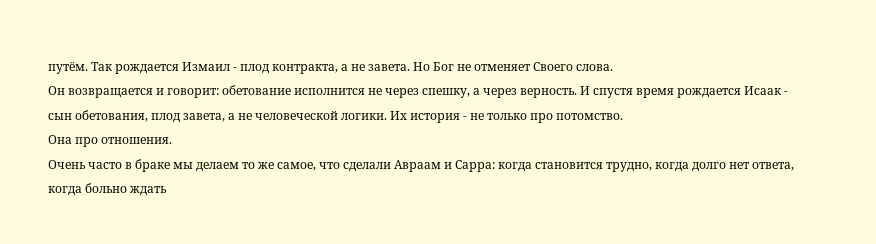путём. Так рождается Измаил - плод контракта, а не завета. Но Бог не отменяет Своего слова.
Он возвращается и говорит: обетование исполнится не через спешку, а через верность. И спустя время рождается Исаак - сын обетования, плод завета, а не человеческой логики. Их история - не только про потомство.
Она про отношения.
Очень часто в браке мы делаем то же самое, что сделали Авраам и Сарра: когда становится трудно, когда долго нет ответа, когда больно ждать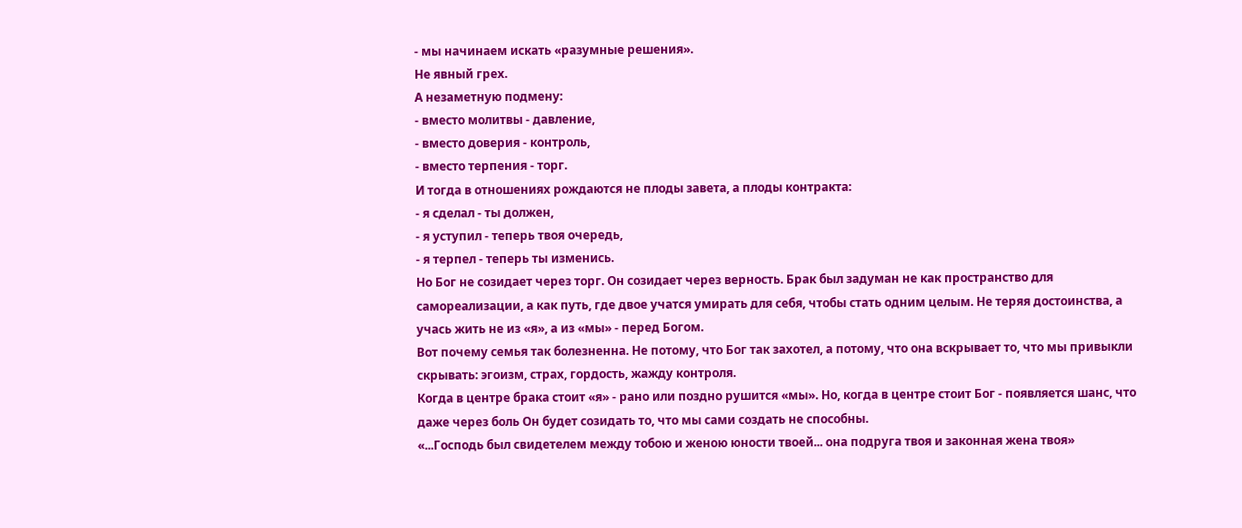- мы начинаем искать «разумные решения».
Не явный грех.
А незаметную подмену:
- вместо молитвы - давление,
- вместо доверия - контроль,
- вместо терпения - торг.
И тогда в отношениях рождаются не плоды завета, а плоды контракта:
- я сделал - ты должен,
- я уступил - теперь твоя очередь,
- я терпел - теперь ты изменись.
Но Бог не созидает через торг. Он созидает через верность. Брак был задуман не как пространство для самореализации, а как путь, где двое учатся умирать для себя, чтобы стать одним целым. Не теряя достоинства, а учась жить не из «я», а из «мы» - перед Богом.
Вот почему семья так болезненна. Не потому, что Бог так захотел, а потому, что она вскрывает то, что мы привыкли скрывать: эгоизм, страх, гордость, жажду контроля.
Когда в центре брака стоит «я» - рано или поздно рушится «мы». Но, когда в центре стоит Бог - появляется шанс, что даже через боль Он будет созидать то, что мы сами создать не способны.
«...Господь был свидетелем между тобою и женою юности твоей... она подруга твоя и законная жена твоя»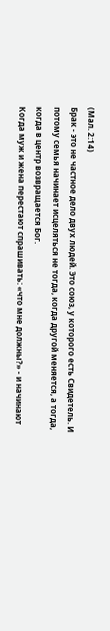(Мал. 2:14)
Брак - это не частное дело двух людей. Это союз, у которого есть Свидетель. И потому семья начинает исцеляться не тогда, когда другой меняется, а тогда, когда в центр возвращается Бог.
Когда муж и жена перестают спрашивать: «что мне должны?» - и начинают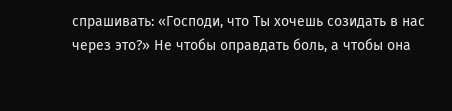спрашивать: «Господи, что Ты хочешь созидать в нас через это?» Не чтобы оправдать боль, а чтобы она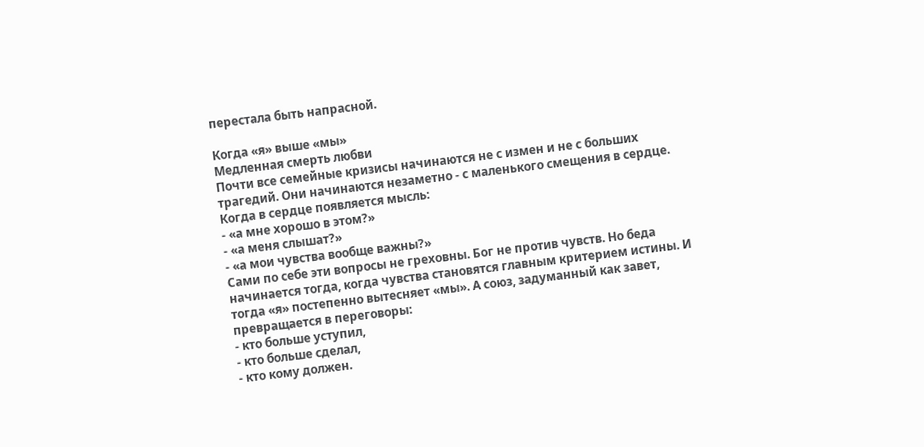перестала быть напрасной.

Когда «я» выше «мы»
Медленная смерть любви
Почти все семейные кризисы начинаются не с измен и не с больших трагедий. Они начинаются незаметно - с маленького смещения в сердце. Когда в сердце появляется мысль:
- «а мне хорошо в этом?»
- «а меня слышат?»
- «а мои чувства вообще важны?»
Сами по себе эти вопросы не греховны. Бог не против чувств. Но беда начинается тогда, когда чувства становятся главным критерием истины. И тогда «я» постепенно вытесняет «мы». А союз, задуманный как завет, превращается в переговоры:
- кто больше уступил,
- кто больше сделал,
- кто кому должен.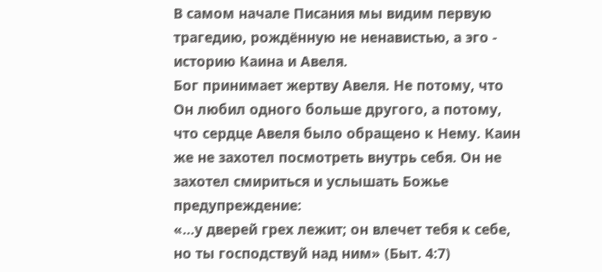В самом начале Писания мы видим первую трагедию, рождённую не ненавистью, а эго - историю Каина и Авеля.
Бог принимает жертву Авеля. Не потому, что Он любил одного больше другого, а потому, что сердце Авеля было обращено к Нему. Каин же не захотел посмотреть внутрь себя. Он не захотел смириться и услышать Божье предупреждение:
«...у дверей грех лежит; он влечет тебя к себе, но ты господствуй над ним» (Быт. 4:7)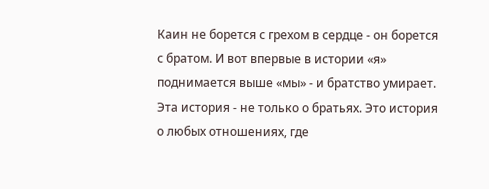Каин не борется с грехом в сердце - он борется с братом. И вот впервые в истории «я» поднимается выше «мы» - и братство умирает. Эта история - не только о братьях. Это история о любых отношениях, где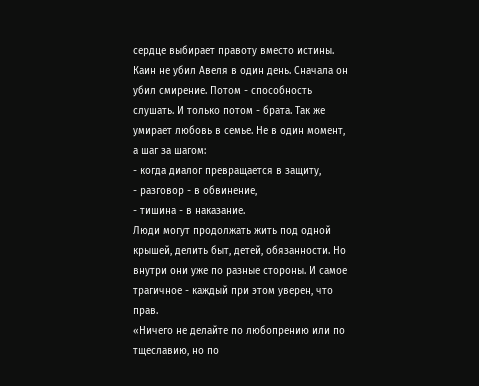сердце выбирает правоту вместо истины.
Каин не убил Авеля в один день. Сначала он убил смирение. Потом - способность слушать. И только потом - брата. Так же умирает любовь в семье. Не в один момент, а шаг за шагом:
- когда диалог превращается в защиту,
- разговор - в обвинение,
- тишина - в наказание.
Люди могут продолжать жить под одной крышей, делить быт, детей, обязанности. Но внутри они уже по разные стороны. И самое трагичное - каждый при этом уверен, что прав.
«Ничего не делайте по любопрению или по тщеславию, но по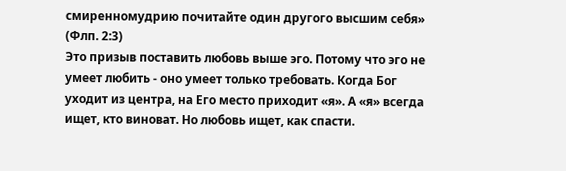смиренномудрию почитайте один другого высшим себя» (Флп. 2:3)
Это призыв поставить любовь выше эго. Потому что эго не умеет любить - оно умеет только требовать. Когда Бог уходит из центра, на Его место приходит «я». А «я» всегда ищет, кто виноват. Но любовь ищет, как спасти.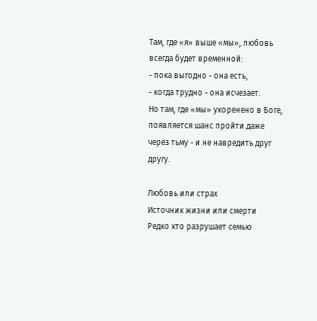Там, где «я» выше «мы», любовь всегда будет временной:
- пока выгодно - она есть,
- когда трудно - она исчезает.
Но там, где «мы» укоренено в Боге, появляется шанс пройти даже через тьму - и не навредить друг другу.

Любовь или страх
Источник жизни или смерти
Редко кто разрушает семью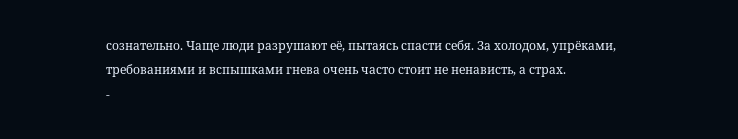сознательно. Чаще люди разрушают её, пытаясь спасти себя. За холодом, упрёками, требованиями и вспышками гнева очень часто стоит не ненависть, а страх.
-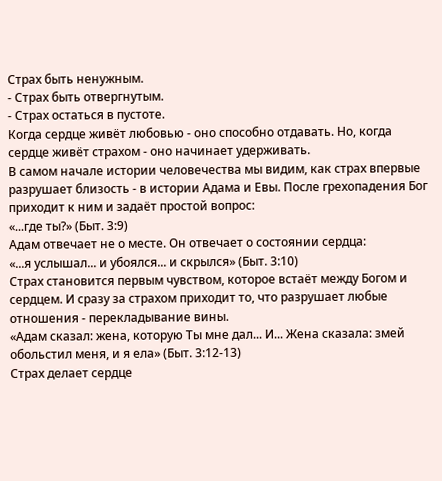Страх быть ненужным.
- Страх быть отвергнутым.
- Страх остаться в пустоте.
Когда сердце живёт любовью - оно способно отдавать. Но, когда сердце живёт страхом - оно начинает удерживать.
В самом начале истории человечества мы видим, как страх впервые разрушает близость - в истории Адама и Евы. После грехопадения Бог приходит к ним и задаёт простой вопрос:
«...где ты?» (Быт. 3:9)
Адам отвечает не о месте. Он отвечает о состоянии сердца:
«...я услышал... и убоялся... и скрылся» (Быт. 3:10)
Страх становится первым чувством, которое встаёт между Богом и сердцем. И сразу за страхом приходит то, что разрушает любые отношения - перекладывание вины.
«Адам сказал: жена, которую Ты мне дал... И... Жена сказала: змей обольстил меня, и я ела» (Быт. 3:12-13)
Страх делает сердце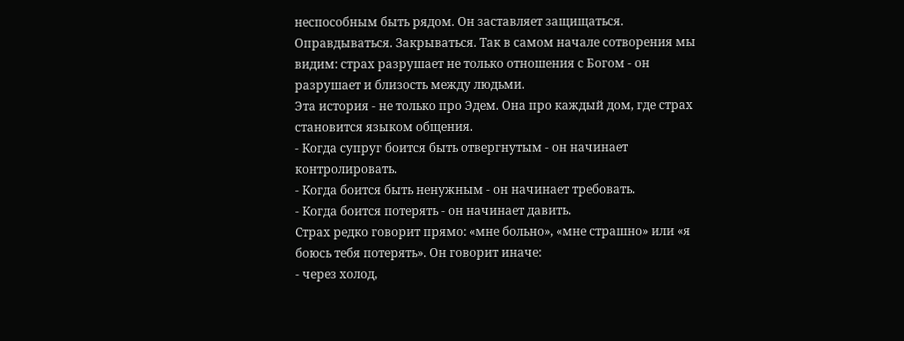неспособным быть рядом. Он заставляет защищаться. Оправдываться. Закрываться. Так в самом начале сотворения мы видим: страх разрушает не только отношения с Богом - он разрушает и близость между людьми.
Эта история - не только про Эдем. Она про каждый дом, где страх становится языком общения.
- Когда супруг боится быть отвергнутым - он начинает контролировать.
- Когда боится быть ненужным - он начинает требовать.
- Когда боится потерять - он начинает давить.
Страх редко говорит прямо: «мне больно», «мне страшно» или «я боюсь тебя потерять». Он говорит иначе:
- через холод,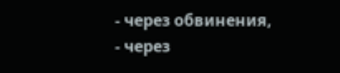- через обвинения,
- через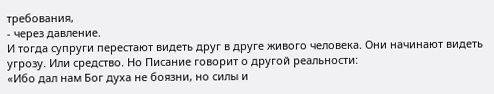требования,
- через давление.
И тогда супруги перестают видеть друг в друге живого человека. Они начинают видеть угрозу. Или средство. Но Писание говорит о другой реальности:
«Ибо дал нам Бог духа не боязни, но силы и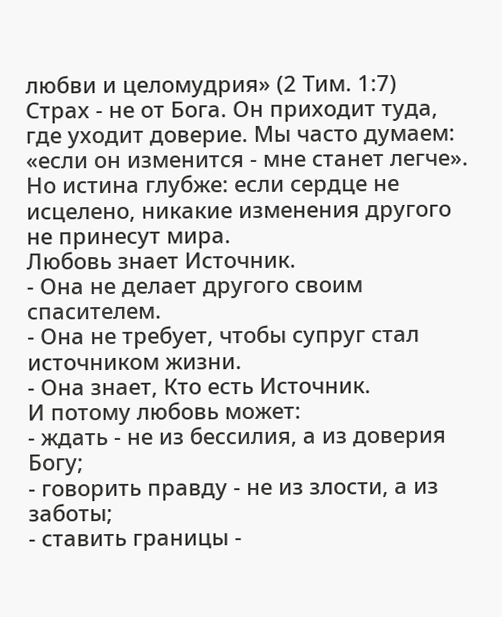любви и целомудрия» (2 Тим. 1:7)
Страх - не от Бога. Он приходит туда, где уходит доверие. Мы часто думаем: «если он изменится - мне станет легче». Но истина глубже: если сердце не исцелено, никакие изменения другого не принесут мира.
Любовь знает Источник.
- Она не делает другого своим спасителем.
- Она не требует, чтобы супруг стал источником жизни.
- Она знает, Кто есть Источник.
И потому любовь может:
- ждать - не из бессилия, а из доверия Богу;
- говорить правду - не из злости, а из заботы;
- ставить границы -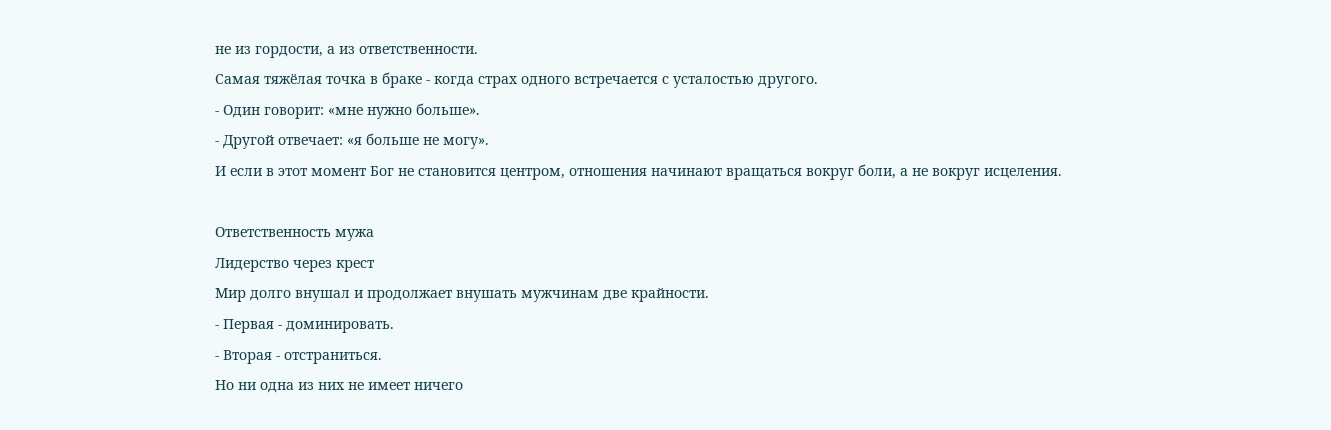не из гордости, а из ответственности.
Самая тяжёлая точка в браке - когда страх одного встречается с усталостью другого.
- Один говорит: «мне нужно больше».
- Другой отвечает: «я больше не могу».
И если в этот момент Бог не становится центром, отношения начинают вращаться вокруг боли, а не вокруг исцеления.

Ответственность мужа
Лидерство через крест
Мир долго внушал и продолжает внушать мужчинам две крайности.
- Первая - доминировать.
- Вторая - отстраниться.
Но ни одна из них не имеет ничего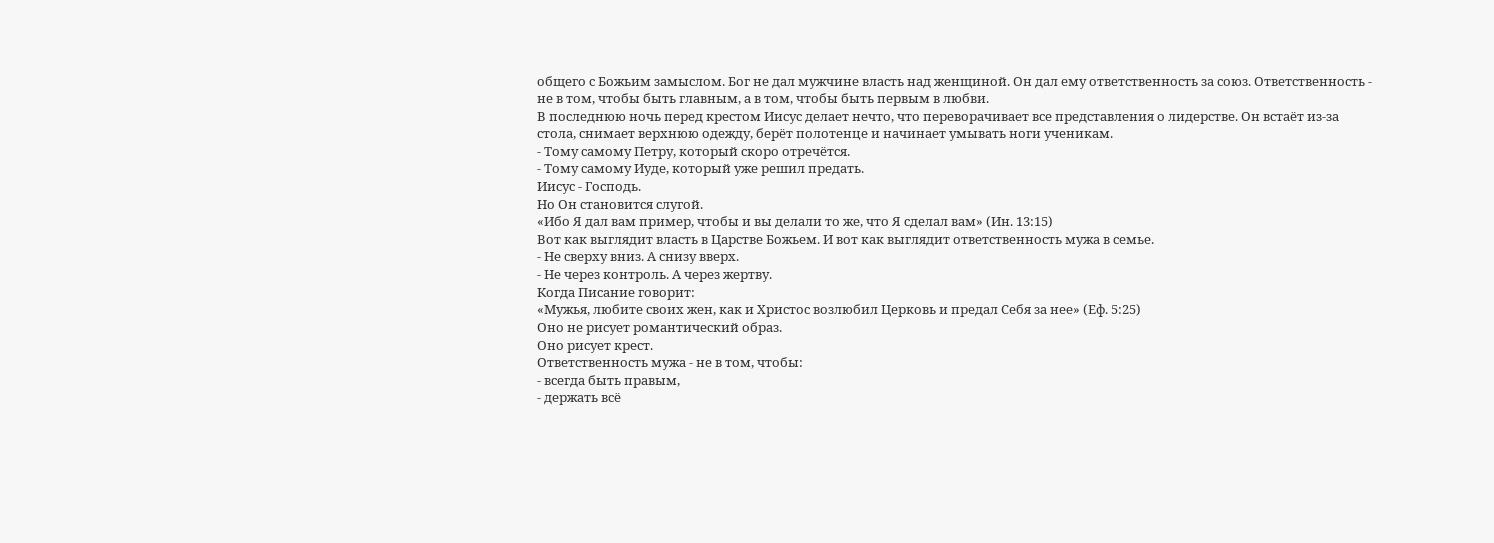общего с Божьим замыслом. Бог не дал мужчине власть над женщиной. Он дал ему ответственность за союз. Ответственность - не в том, чтобы быть главным, а в том, чтобы быть первым в любви.
В последнюю ночь перед крестом Иисус делает нечто, что переворачивает все представления о лидерстве. Он встаёт из-за стола, снимает верхнюю одежду, берёт полотенце и начинает умывать ноги ученикам.
- Тому самому Петру, который скоро отречётся.
- Тому самому Иуде, который уже решил предать.
Иисус - Господь.
Но Он становится слугой.
«Ибо Я дал вам пример, чтобы и вы делали то же, что Я сделал вам» (Ин. 13:15)
Вот как выглядит власть в Царстве Божьем. И вот как выглядит ответственность мужа в семье.
- Не сверху вниз. А снизу вверх.
- Не через контроль. А через жертву.
Когда Писание говорит:
«Мужья, любите своих жен, как и Христос возлюбил Церковь и предал Себя за нее» (Еф. 5:25)
Оно не рисует романтический образ.
Оно рисует крест.
Ответственность мужа - не в том, чтобы:
- всегда быть правым,
- держать всё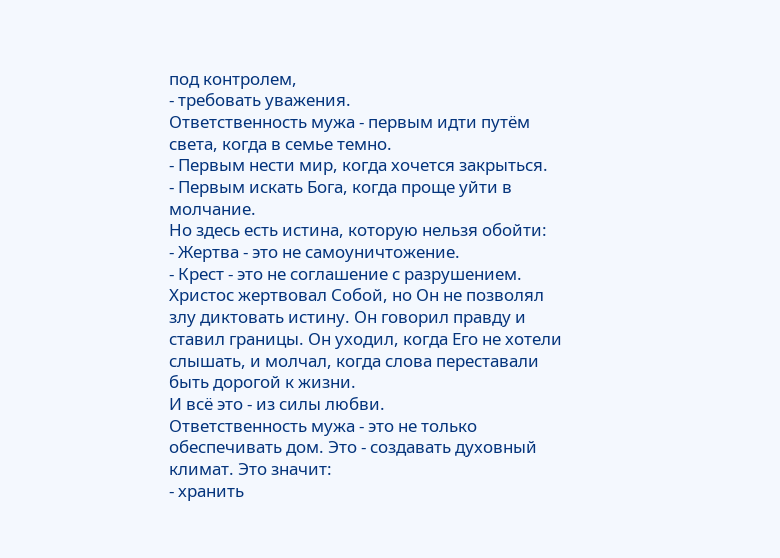под контролем,
- требовать уважения.
Ответственность мужа - первым идти путём света, когда в семье темно.
- Первым нести мир, когда хочется закрыться.
- Первым искать Бога, когда проще уйти в молчание.
Но здесь есть истина, которую нельзя обойти:
- Жертва - это не самоуничтожение.
- Крест - это не соглашение с разрушением.
Христос жертвовал Собой, но Он не позволял злу диктовать истину. Он говорил правду и ставил границы. Он уходил, когда Его не хотели слышать, и молчал, когда слова переставали быть дорогой к жизни.
И всё это - из силы любви.
Ответственность мужа - это не только обеспечивать дом. Это - создавать духовный климат. Это значит:
- хранить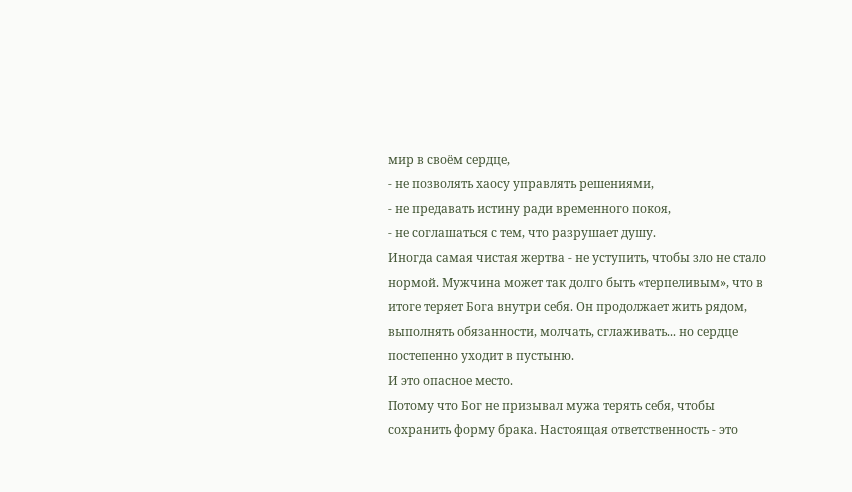мир в своём сердце,
- не позволять хаосу управлять решениями,
- не предавать истину ради временного покоя,
- не соглашаться с тем, что разрушает душу.
Иногда самая чистая жертва - не уступить, чтобы зло не стало нормой. Мужчина может так долго быть «терпеливым», что в итоге теряет Бога внутри себя. Он продолжает жить рядом, выполнять обязанности, молчать, сглаживать... но сердце постепенно уходит в пустыню.
И это опасное место.
Потому что Бог не призывал мужа терять себя, чтобы сохранить форму брака. Настоящая ответственность - это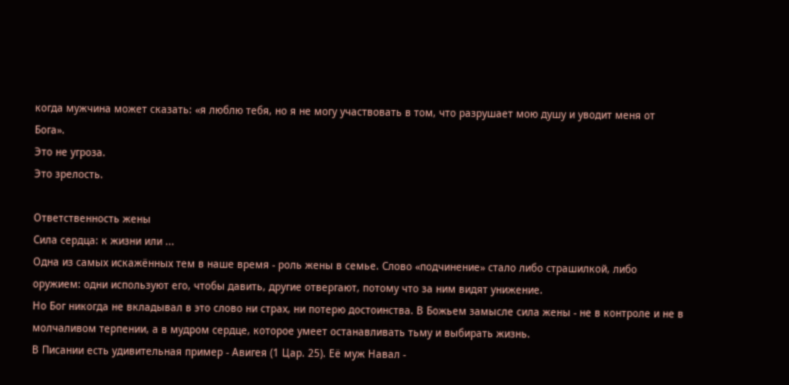когда мужчина может сказать: «я люблю тебя, но я не могу участвовать в том, что разрушает мою душу и уводит меня от Бога».
Это не угроза.
Это зрелость.

Ответственность жены
Сила сердца: к жизни или ...
Одна из самых искажённых тем в наше время - роль жены в семье. Слово «подчинение» стало либо страшилкой, либо оружием: одни используют его, чтобы давить, другие отвергают, потому что за ним видят унижение.
Но Бог никогда не вкладывал в это слово ни страх, ни потерю достоинства. В Божьем замысле сила жены - не в контроле и не в молчаливом терпении, а в мудром сердце, которое умеет останавливать тьму и выбирать жизнь.
В Писании есть удивительная пример - Авигея (1 Цар. 25). Её муж Навал -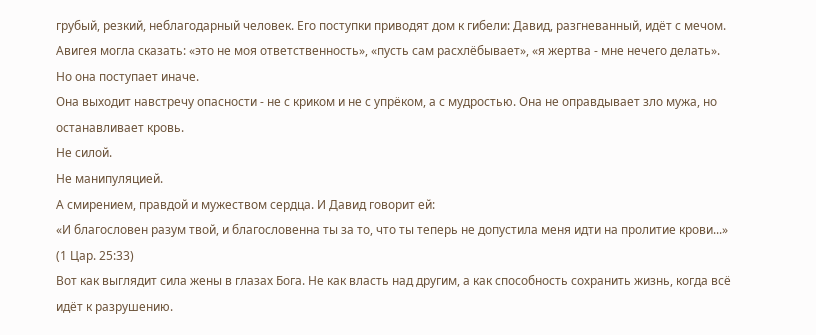грубый, резкий, неблагодарный человек. Его поступки приводят дом к гибели: Давид, разгневанный, идёт с мечом.
Авигея могла сказать: «это не моя ответственность», «пусть сам расхлёбывает», «я жертва - мне нечего делать».
Но она поступает иначе.
Она выходит навстречу опасности - не с криком и не с упрёком, а с мудростью. Она не оправдывает зло мужа, но останавливает кровь.
Не силой.
Не манипуляцией.
А смирением, правдой и мужеством сердца. И Давид говорит ей:
«И благословен разум твой, и благословенна ты за то, что ты теперь не допустила меня идти на пролитие крови...» (1 Цар. 25:33)
Вот как выглядит сила жены в глазах Бога. Не как власть над другим, а как способность сохранить жизнь, когда всё идёт к разрушению.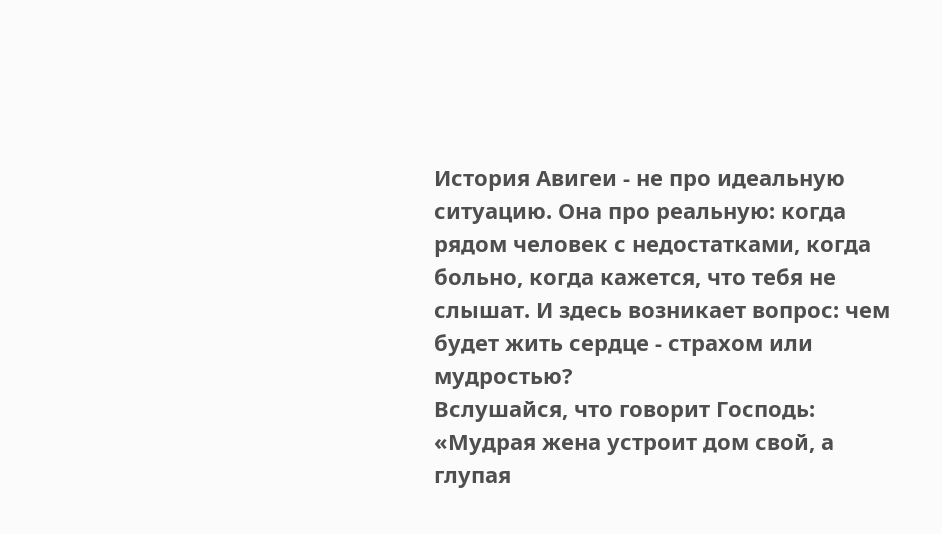История Авигеи - не про идеальную ситуацию. Она про реальную: когда рядом человек с недостатками, когда больно, когда кажется, что тебя не слышат. И здесь возникает вопрос: чем будет жить сердце - страхом или мудростью?
Вслушайся, что говорит Господь:
«Мудрая жена устроит дом свой, а глупая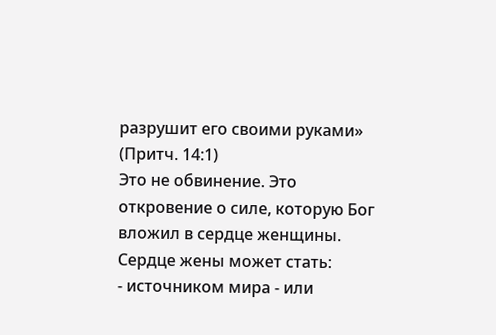разрушит его своими руками» (Притч. 14:1)
Это не обвинение. Это откровение о силе, которую Бог вложил в сердце женщины. Сердце жены может стать:
- источником мира - или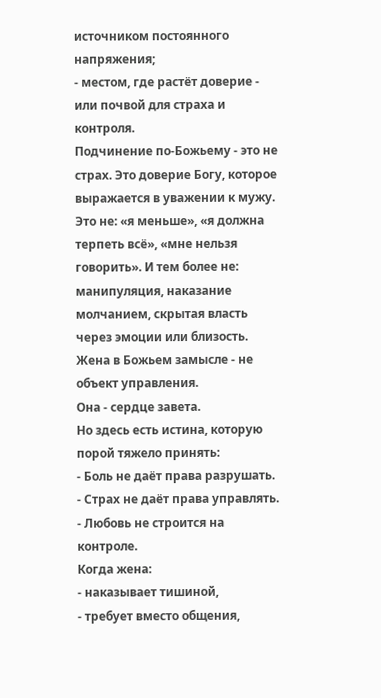источником постоянного напряжения;
- местом, где растёт доверие - или почвой для страха и контроля.
Подчинение по-Божьему - это не страх. Это доверие Богу, которое выражается в уважении к мужу. Это не: «я меньше», «я должна терпеть всё», «мне нельзя говорить». И тем более не: манипуляция, наказание молчанием, скрытая власть через эмоции или близость. Жена в Божьем замысле - не объект управления.
Она - сердце завета.
Но здесь есть истина, которую порой тяжело принять:
- Боль не даёт права разрушать.
- Страх не даёт права управлять.
- Любовь не строится на контроле.
Когда жена:
- наказывает тишиной,
- требует вместо общения,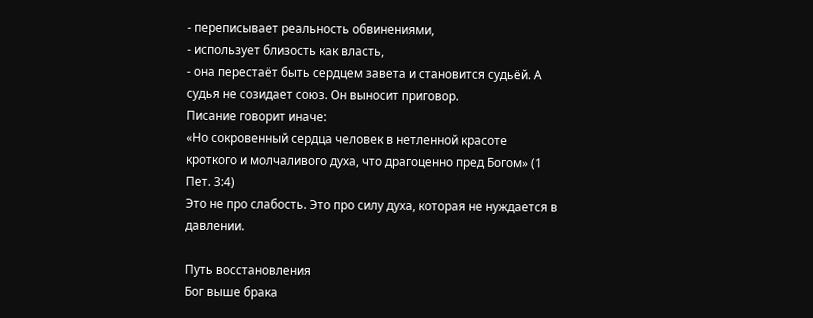- переписывает реальность обвинениями,
- использует близость как власть,
- она перестаёт быть сердцем завета и становится судьёй. А судья не созидает союз. Он выносит приговор.
Писание говорит иначе:
«Но сокровенный сердца человек в нетленной красоте кроткого и молчаливого духа, что драгоценно пред Богом» (1 Пет. 3:4)
Это не про слабость. Это про силу духа, которая не нуждается в давлении.

Путь восстановления
Бог выше брака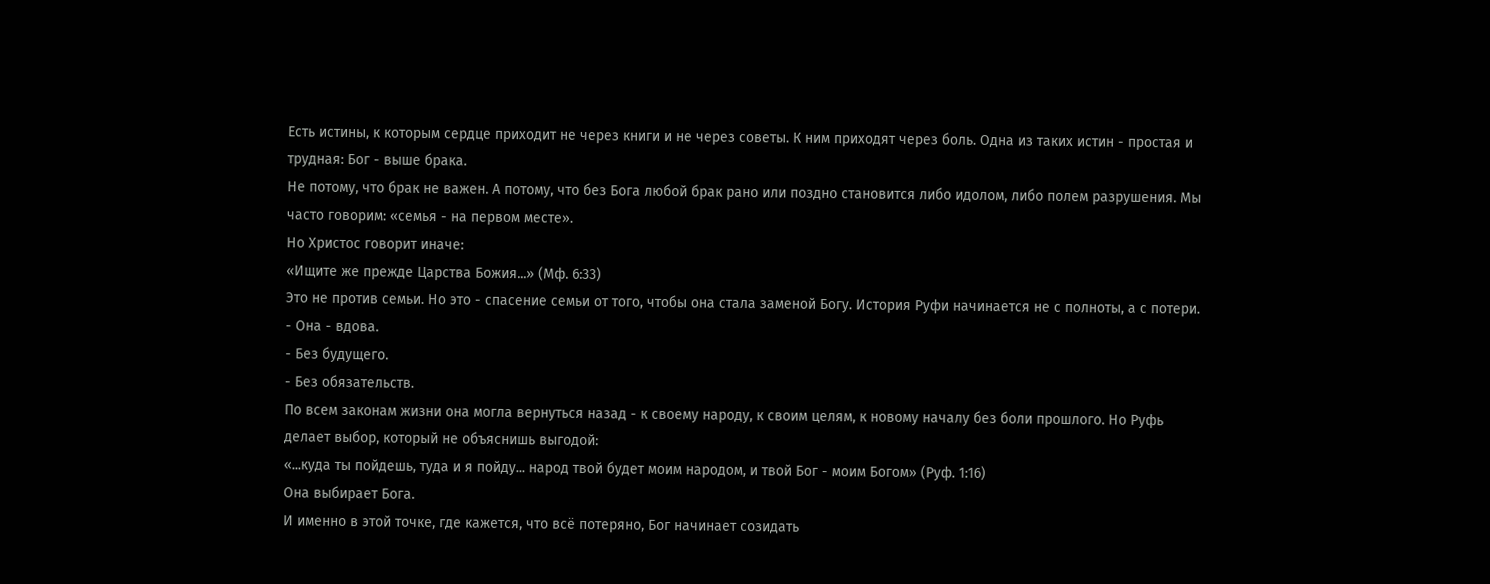Есть истины, к которым сердце приходит не через книги и не через советы. К ним приходят через боль. Одна из таких истин - простая и трудная: Бог - выше брака.
Не потому, что брак не важен. А потому, что без Бога любой брак рано или поздно становится либо идолом, либо полем разрушения. Мы часто говорим: «семья - на первом месте».
Но Христос говорит иначе:
«Ищите же прежде Царства Божия...» (Мф. 6:33)
Это не против семьи. Но это - спасение семьи от того, чтобы она стала заменой Богу. История Руфи начинается не с полноты, а с потери.
- Она - вдова.
- Без будущего.
- Без обязательств.
По всем законам жизни она могла вернуться назад - к своему народу, к своим целям, к новому началу без боли прошлого. Но Руфь делает выбор, который не объяснишь выгодой:
«...куда ты пойдешь, туда и я пойду... народ твой будет моим народом, и твой Бог - моим Богом» (Руф. 1:16)
Она выбирает Бога.
И именно в этой точке, где кажется, что всё потеряно, Бог начинает созидать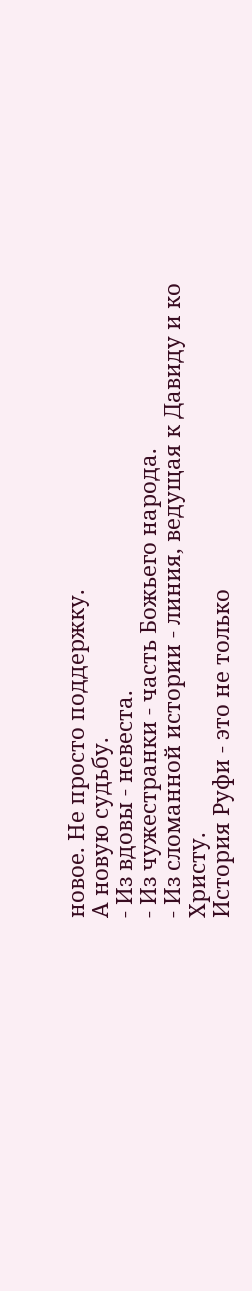новое. Не просто поддержку.
А новую судьбу.
- Из вдовы - невеста.
- Из чужестранки - часть Божьего народа.
- Из сломанной истории - линия, ведущая к Давиду и ко Христу.
История Руфи - это не только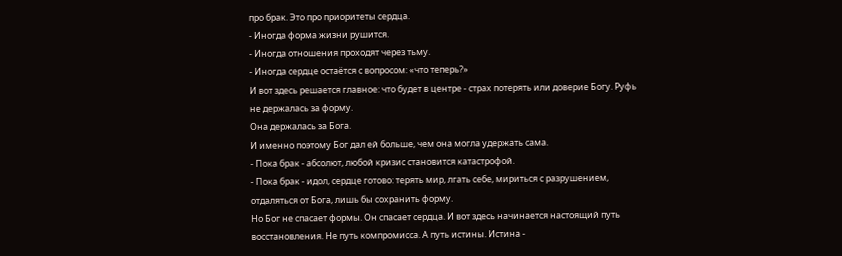про брак. Это про приоритеты сердца.
- Иногда форма жизни рушится.
- Иногда отношения проходят через тьму.
- Иногда сердце остаётся с вопросом: «что теперь?»
И вот здесь решается главное: что будет в центре - страх потерять или доверие Богу. Руфь не держалась за форму.
Она держалась за Бога.
И именно поэтому Бог дал ей больше, чем она могла удержать сама.
- Пока брак - абсолют, любой кризис становится катастрофой.
- Пока брак - идол, сердце готово: терять мир, лгать себе, мириться с разрушением, отдаляться от Бога, лишь бы сохранить форму.
Но Бог не спасает формы. Он спасает сердца. И вот здесь начинается настоящий путь восстановления. Не путь компромисса. А путь истины. Истина -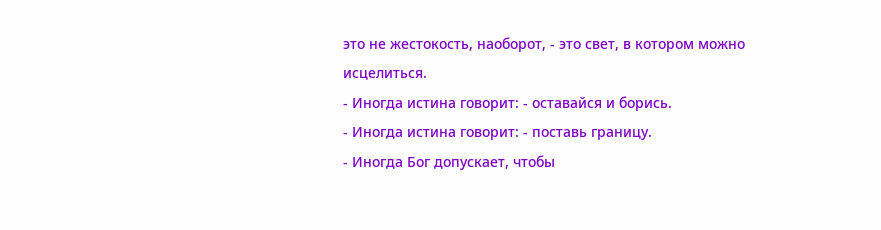это не жестокость, наоборот, - это свет, в котором можно исцелиться.
- Иногда истина говорит: - оставайся и борись.
- Иногда истина говорит: - поставь границу.
- Иногда Бог допускает, чтобы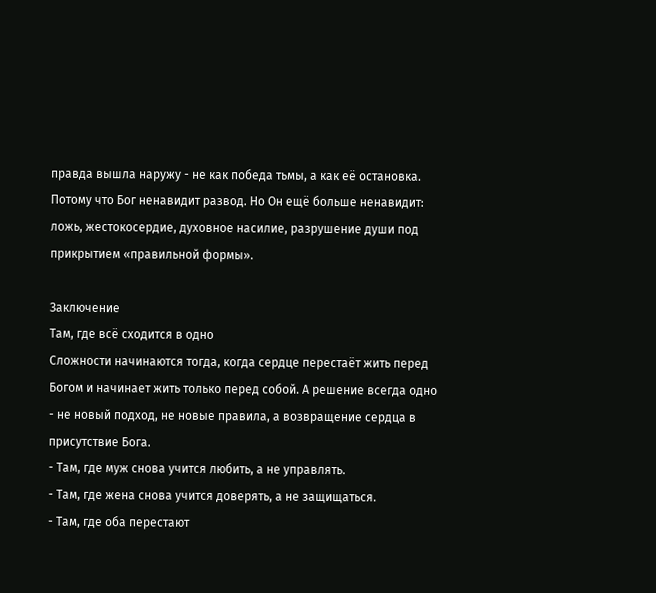правда вышла наружу - не как победа тьмы, а как её остановка.
Потому что Бог ненавидит развод. Но Он ещё больше ненавидит: ложь, жестокосердие, духовное насилие, разрушение души под прикрытием «правильной формы».

Заключение
Там, где всё сходится в одно
Сложности начинаются тогда, когда сердце перестаёт жить перед Богом и начинает жить только перед собой. А решение всегда одно - не новый подход, не новые правила, а возвращение сердца в присутствие Бога.
- Там, где муж снова учится любить, а не управлять.
- Там, где жена снова учится доверять, а не защищаться.
- Там, где оба перестают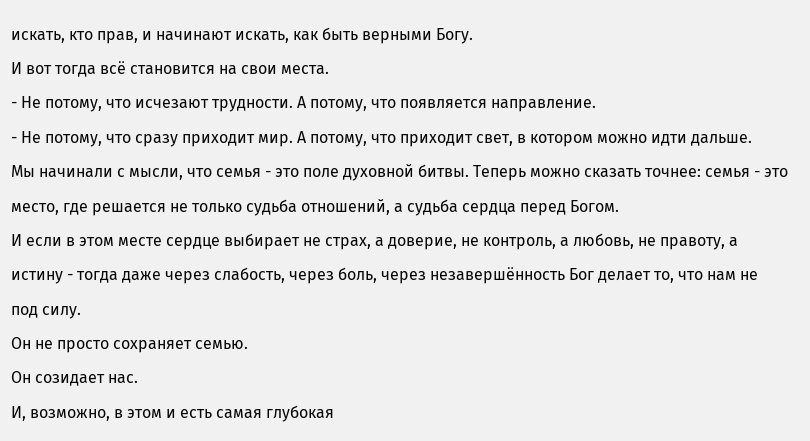искать, кто прав, и начинают искать, как быть верными Богу.
И вот тогда всё становится на свои места.
- Не потому, что исчезают трудности. А потому, что появляется направление.
- Не потому, что сразу приходит мир. А потому, что приходит свет, в котором можно идти дальше.
Мы начинали с мысли, что семья - это поле духовной битвы. Теперь можно сказать точнее: семья - это место, где решается не только судьба отношений, а судьба сердца перед Богом.
И если в этом месте сердце выбирает не страх, а доверие, не контроль, а любовь, не правоту, а истину - тогда даже через слабость, через боль, через незавершённость Бог делает то, что нам не под силу.
Он не просто сохраняет семью.
Он созидает нас.
И, возможно, в этом и есть самая глубокая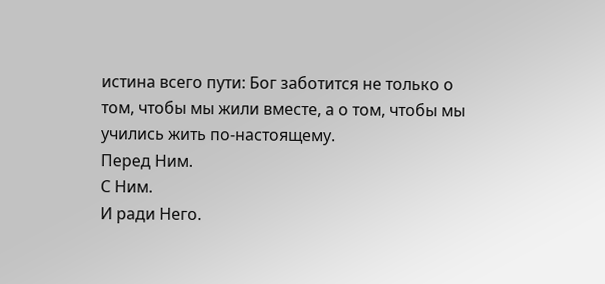истина всего пути: Бог заботится не только о том, чтобы мы жили вместе, а о том, чтобы мы учились жить по-настоящему.
Перед Ним.
С Ним.
И ради Него.